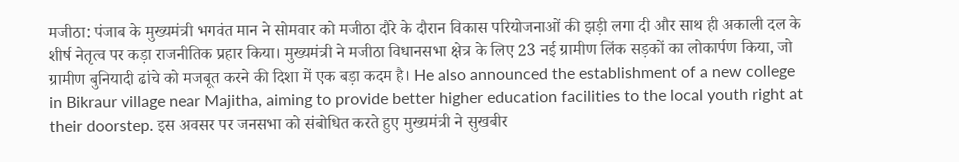मजीठा: पंजाब के मुख्यमंत्री भगवंत मान ने सोमवार को मजीठा दौरे के दौरान विकास परियोजनाओं की झड़ी लगा दी और साथ ही अकाली दल के शीर्ष नेतृत्व पर कड़ा राजनीतिक प्रहार किया। मुख्यमंत्री ने मजीठा विधानसभा क्षेत्र के लिए 23 नई ग्रामीण लिंक सड़कों का लोकार्पण किया, जो ग्रामीण बुनियादी ढांचे को मजबूत करने की दिशा में एक बड़ा कदम है। He also announced the establishment of a new college in Bikraur village near Majitha, aiming to provide better higher education facilities to the local youth right at their doorstep. इस अवसर पर जनसभा को संबोधित करते हुए मुख्यमंत्री ने सुखबीर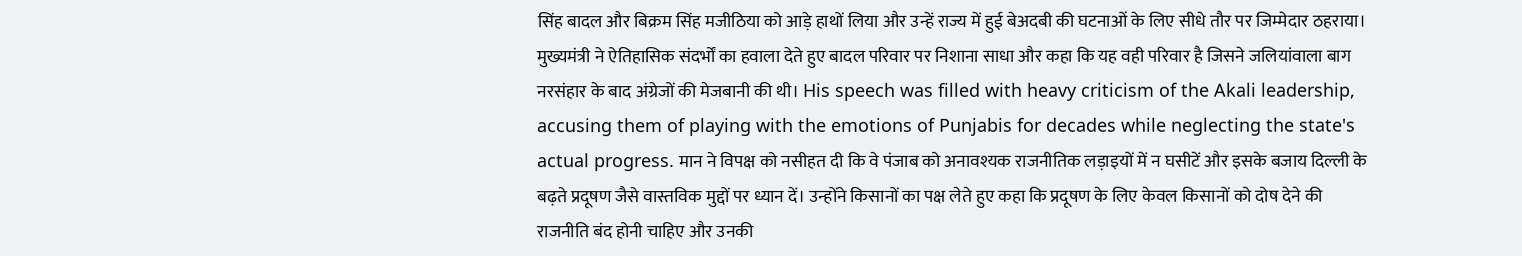सिंह बादल और बिक्रम सिंह मजीठिया को आड़े हाथों लिया और उन्हें राज्य में हुई बेअदबी की घटनाओं के लिए सीधे तौर पर जिम्मेदार ठहराया।
मुख्यमंत्री ने ऐतिहासिक संदर्भों का हवाला देते हुए बादल परिवार पर निशाना साधा और कहा कि यह वही परिवार है जिसने जलियांवाला बाग नरसंहार के बाद अंग्रेजों की मेजबानी की थी। His speech was filled with heavy criticism of the Akali leadership, accusing them of playing with the emotions of Punjabis for decades while neglecting the state's actual progress. मान ने विपक्ष को नसीहत दी कि वे पंजाब को अनावश्यक राजनीतिक लड़ाइयों में न घसीटें और इसके बजाय दिल्ली के बढ़ते प्रदूषण जैसे वास्तविक मुद्दों पर ध्यान दें। उन्होंने किसानों का पक्ष लेते हुए कहा कि प्रदूषण के लिए केवल किसानों को दोष देने की राजनीति बंद होनी चाहिए और उनकी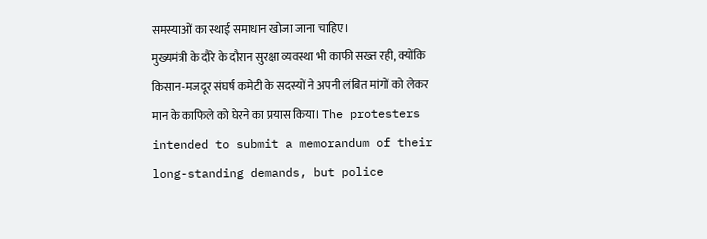समस्याओं का स्थाई समाधान खोजा जाना चाहिए।
मुख्यमंत्री के दौरे के दौरान सुरक्षा व्यवस्था भी काफी सख्त रही, क्योंकि किसान-मजदूर संघर्ष कमेटी के सदस्यों ने अपनी लंबित मांगों को लेकर मान के काफिले को घेरने का प्रयास किया। The protesters intended to submit a memorandum of their long-standing demands, but police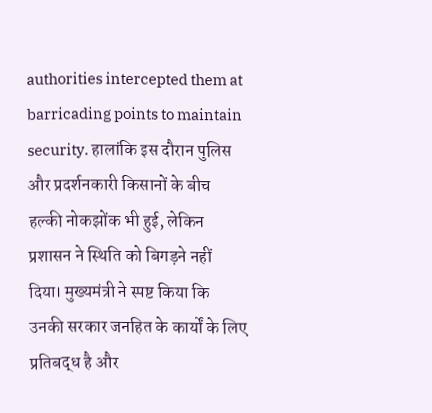authorities intercepted them at barricading points to maintain security. हालांकि इस दौरान पुलिस और प्रदर्शनकारी किसानों के बीच हल्की नोकझोंक भी हुई, लेकिन प्रशासन ने स्थिति को बिगड़ने नहीं दिया। मुख्यमंत्री ने स्पष्ट किया कि उनकी सरकार जनहित के कार्यों के लिए प्रतिबद्ध है और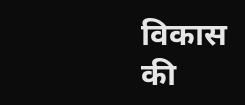विकास की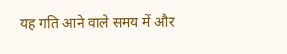यह गति आने वाले समय में और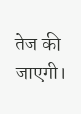तेज की जाएगी।